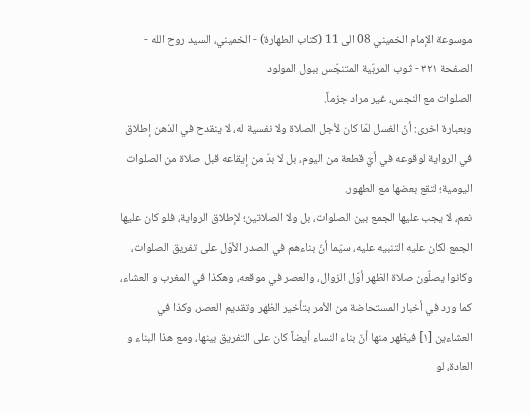موسوعة الإمام الخميني 08 الى 11 (كتاب الطهارة) - الخميني، السيد روح الله - الصفحة ٣٢١ - ثوب المربّية المتنجّس ببول المولود
الصلوات مع النجس، غير مراد جزماً.
وبعبارة اخرى: أنّ الغسل لمّا كان لأجل الصلاة ولا نفسية له، لا ينقدح في الذهن إطلاق في الرواية لوقوعه في أيّ قطعة من اليوم، بل لا بدّ من إيقاعه قبل صلاة من الصلوات اليومية؛ لتقع بعضها مع الطهور.
نعم، لا يجب عليها الجمع بين الصلوات، بل ولا الصلاتين؛ لإطلاق الرواية، فلو كان عليها الجمع لكان عليه التنبيه عليه، سيّما أنّ بناءهم في الصدر الأوّل على تفريق الصلوات، وكانوا يصلّون صلاة الظهر أوّل الزوال، والعصر في موقعه، وهكذا في المغرب و العشاء، كما ورد في أخبار المستحاضة من الأمر بتأخير الظهر وتقديم العصر، وكذا في العشاءين [١] فيظهر منها أنّ بناء النساء أيضاً كان على التفريق بينها، ومع هذا البناء و العادة، لو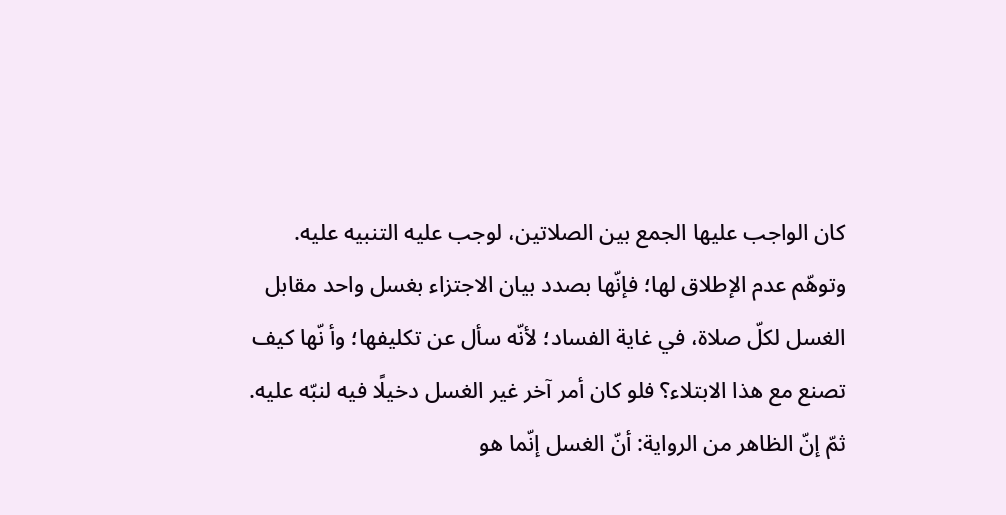كان الواجب عليها الجمع بين الصلاتين، لوجب عليه التنبيه عليه.
وتوهّم عدم الإطلاق لها؛ فإنّها بصدد بيان الاجتزاء بغسل واحد مقابل الغسل لكلّ صلاة، في غاية الفساد؛ لأنّه سأل عن تكليفها؛ وأ نّها كيف تصنع مع هذا الابتلاء؟ فلو كان أمر آخر غير الغسل دخيلًا فيه لنبّه عليه.
ثمّ إنّ الظاهر من الرواية: أنّ الغسل إنّما هو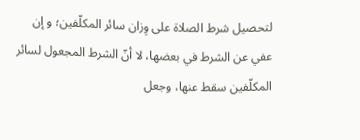لتحصيل شرط الصلاة على وِزان سائر المكلّفين؛ و إن عفي عن الشرط في بعضها، لا أنّ الشرط المجعول لسائر المكلّفين سقط عنها، وجعل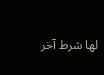لها شرط آخر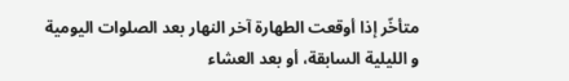متأخّر إذا أوقعت الطهارة آخر النهار بعد الصلوات اليومية و الليلية السابقة، أو بعد العشاء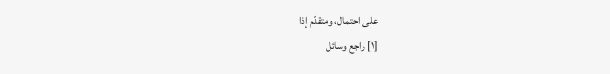على احتمال، ومتقدّم إذا
[١] راجع وسائل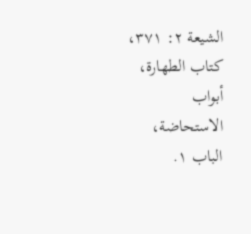الشيعة ٢: ٣٧١، كتاب الطهارة، أبواب الاستحاضة، الباب ١.